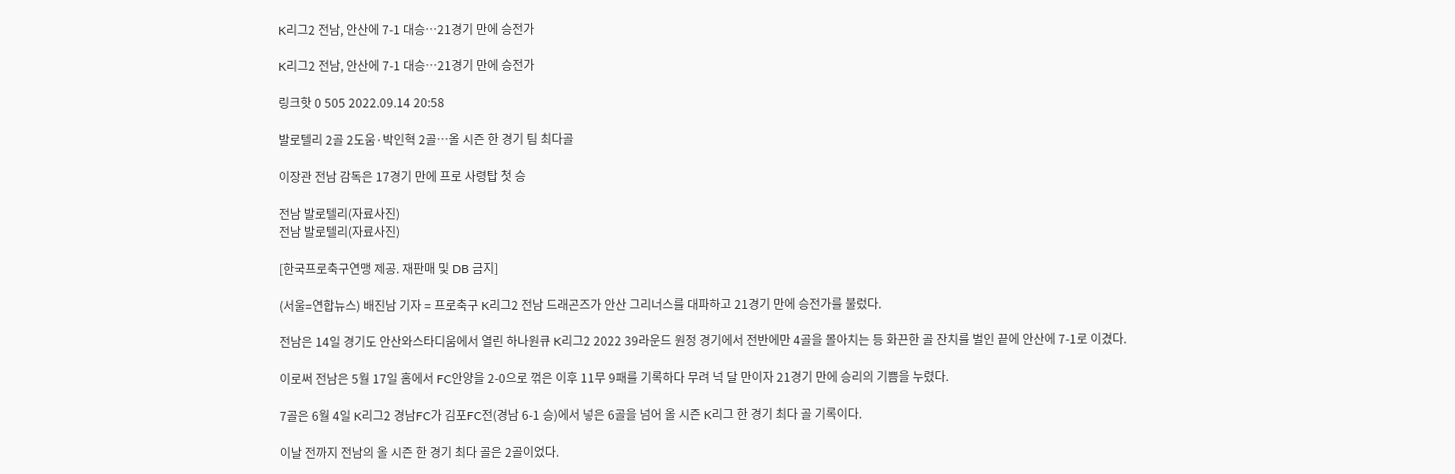K리그2 전남, 안산에 7-1 대승…21경기 만에 승전가

K리그2 전남, 안산에 7-1 대승…21경기 만에 승전가

링크핫 0 505 2022.09.14 20:58

발로텔리 2골 2도움·박인혁 2골…올 시즌 한 경기 팀 최다골

이장관 전남 감독은 17경기 만에 프로 사령탑 첫 승

전남 발로텔리(자료사진)
전남 발로텔리(자료사진)

[한국프로축구연맹 제공. 재판매 및 DB 금지]

(서울=연합뉴스) 배진남 기자 = 프로축구 K리그2 전남 드래곤즈가 안산 그리너스를 대파하고 21경기 만에 승전가를 불렀다.

전남은 14일 경기도 안산와스타디움에서 열린 하나원큐 K리그2 2022 39라운드 원정 경기에서 전반에만 4골을 몰아치는 등 화끈한 골 잔치를 벌인 끝에 안산에 7-1로 이겼다.

이로써 전남은 5월 17일 홈에서 FC안양을 2-0으로 꺾은 이후 11무 9패를 기록하다 무려 넉 달 만이자 21경기 만에 승리의 기쁨을 누렸다.

7골은 6월 4일 K리그2 경남FC가 김포FC전(경남 6-1 승)에서 넣은 6골을 넘어 올 시즌 K리그 한 경기 최다 골 기록이다.

이날 전까지 전남의 올 시즌 한 경기 최다 골은 2골이었다.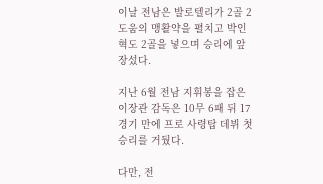이날 전남은 발로텔리가 2골 2도움의 맹활약을 펼치고 박인혁도 2골을 넣으며 승리에 앞장섰다.

지난 6월 전남 지휘봉을 잡은 이장관 감독은 10무 6패 뒤 17경기 만에 프로 사령탑 데뷔 첫 승리를 거뒀다.

다만, 전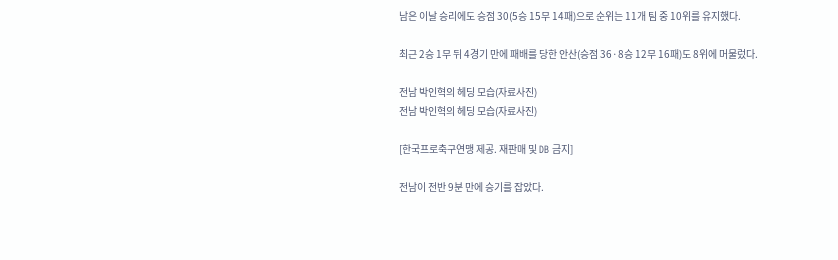남은 이날 승리에도 승점 30(5승 15무 14패)으로 순위는 11개 팀 중 10위를 유지했다.

최근 2승 1무 뒤 4경기 만에 패배를 당한 안산(승점 36·8승 12무 16패)도 8위에 머물렀다.

전남 박인혁의 헤딩 모습(자료사진)
전남 박인혁의 헤딩 모습(자료사진)

[한국프로축구연맹 제공. 재판매 및 DB 금지]

전남이 전반 9분 만에 승기를 잡았다.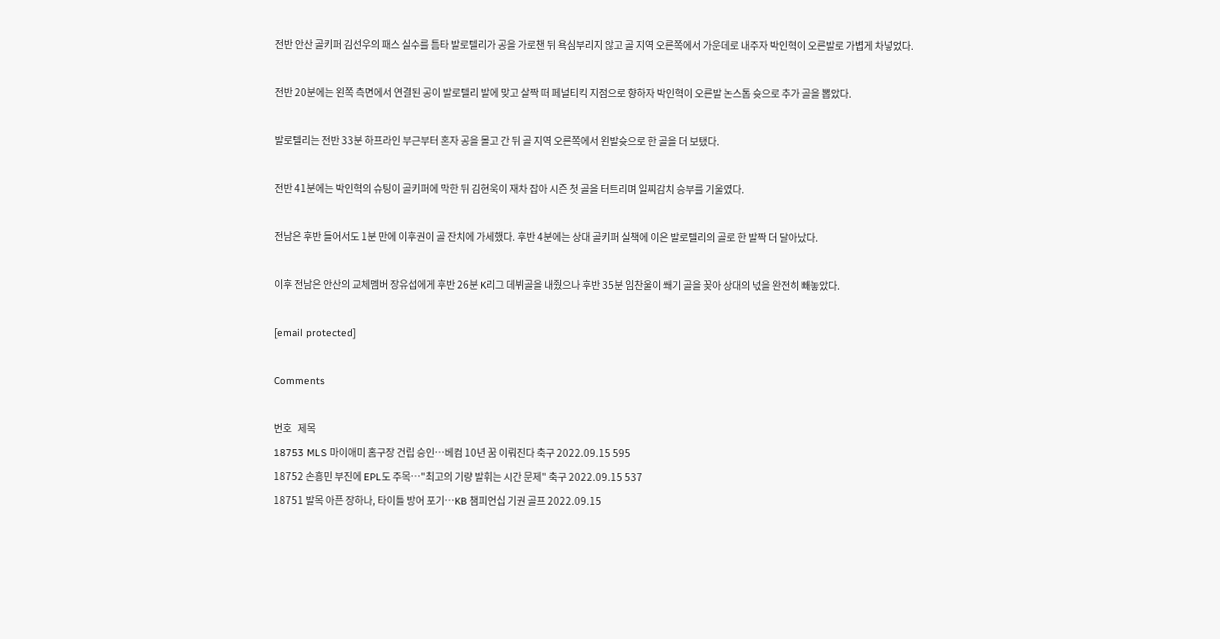전반 안산 골키퍼 김선우의 패스 실수를 틈타 발로텔리가 공을 가로챈 뒤 욕심부리지 않고 골 지역 오른쪽에서 가운데로 내주자 박인혁이 오른발로 가볍게 차넣었다.

전반 20분에는 왼쪽 측면에서 연결된 공이 발로텔리 발에 맞고 살짝 떠 페널티킥 지점으로 향하자 박인혁이 오른발 논스톱 슛으로 추가 골을 뽑았다.

발로텔리는 전반 33분 하프라인 부근부터 혼자 공을 몰고 간 뒤 골 지역 오른쪽에서 왼발슛으로 한 골을 더 보탰다.

전반 41분에는 박인혁의 슈팅이 골키퍼에 막한 뒤 김현욱이 재차 잡아 시즌 첫 골을 터트리며 일찌감치 승부를 기울였다.

전남은 후반 들어서도 1분 만에 이후권이 골 잔치에 가세했다. 후반 4분에는 상대 골키퍼 실책에 이은 발로텔리의 골로 한 발짝 더 달아났다.

이후 전남은 안산의 교체멤버 장유섭에게 후반 26분 K리그 데뷔골을 내줬으나 후반 35분 임찬울이 쐐기 골을 꽂아 상대의 넋을 완전히 빼놓았다.

[email protected]

Comments

번호   제목
18753 MLS 마이애미 홈구장 건립 승인…베컴 10년 꿈 이뤄진다 축구 2022.09.15 595
18752 손흥민 부진에 EPL도 주목…"최고의 기량 발휘는 시간 문제" 축구 2022.09.15 537
18751 발목 아픈 장하나, 타이틀 방어 포기…KB 챔피언십 기권 골프 2022.09.15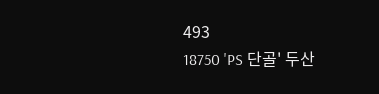493
18750 'PS 단골' 두산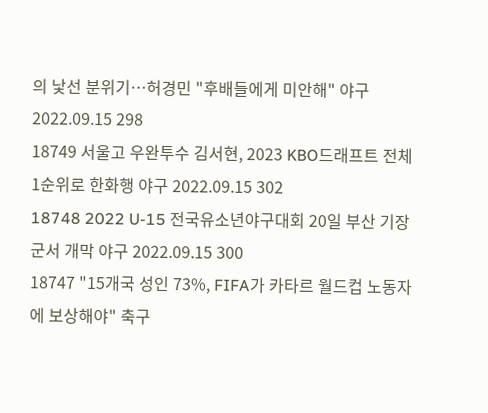의 낯선 분위기…허경민 "후배들에게 미안해" 야구 2022.09.15 298
18749 서울고 우완투수 김서현, 2023 KBO드래프트 전체 1순위로 한화행 야구 2022.09.15 302
18748 2022 U-15 전국유소년야구대회 20일 부산 기장군서 개막 야구 2022.09.15 300
18747 "15개국 성인 73%, FIFA가 카타르 월드컵 노동자에 보상해야" 축구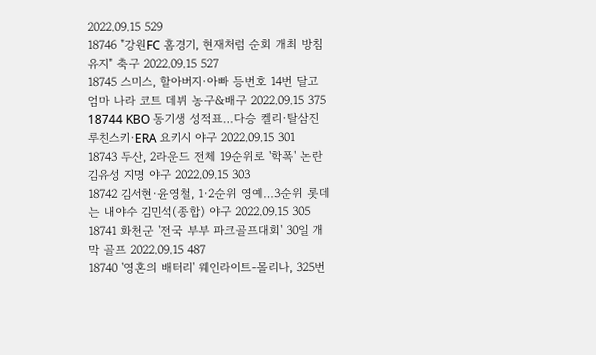2022.09.15 529
18746 "강원FC 홈경기, 현재처럼 순회 개최 방침 유지" 축구 2022.09.15 527
18745 스미스, 할아버지·아빠 등번호 14번 달고 엄마 나라 코트 데뷔 농구&배구 2022.09.15 375
18744 KBO 동기생 성적표…다승 켈리·탈삼진 루친스키·ERA 요키시 야구 2022.09.15 301
18743 두산, 2라운드 전체 19순위로 '학폭' 논란 김유성 지명 야구 2022.09.15 303
18742 김서현·윤영철, 1·2순위 영예…3순위 롯데는 내야수 김민석(종합) 야구 2022.09.15 305
18741 화천군 '전국 부부 파크골프대회' 30일 개막 골프 2022.09.15 487
18740 '영혼의 배터리' 웨인라이트-몰리나, 325번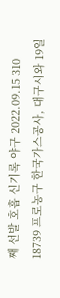째 선발 호흡 신기록 야구 2022.09.15 310
18739 프로농구 한국가스공사, 대구시와 19일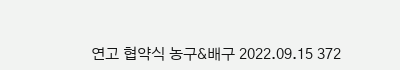연고 협약식 농구&배구 2022.09.15 372